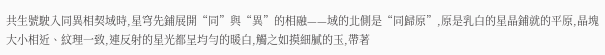共生號駛入同異相契域時,星穹先鋪展開“同”與“異”的相融——域的北側是“同歸原”,原是乳白的星晶鋪就的平原,晶塊大小相近、紋理一致,連反射的星光都呈均勻的暖白,觸之如摸細膩的玉,帶著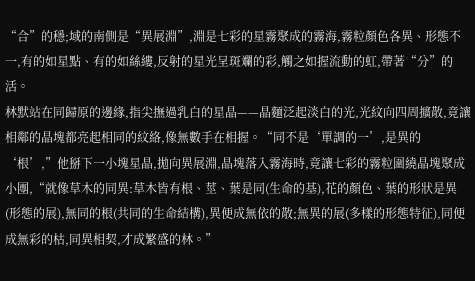“合”的穩;域的南側是“異展淵”,淵是七彩的星霧聚成的霧海,霧粒顏色各異、形態不一,有的如星點、有的如絲縷,反射的星光呈斑斕的彩,觸之如握流動的虹,帶著“分”的活。
林默站在同歸原的邊緣,指尖撫過乳白的星晶——晶麵泛起淡白的光,光紋向四周擴散,竟讓相鄰的晶塊都亮起相同的紋絡,像無數手在相握。“同不是‘單調的一’,是異的‘根’,”他掰下一小塊星晶,拋向異展淵,晶塊落入霧海時,竟讓七彩的霧粒圍繞晶塊聚成小團,“就像草木的同異:草木皆有根、莖、葉是同(生命的基),花的顏色、葉的形狀是異(形態的展),無同的根(共同的生命結構),異便成無依的散;無異的展(多樣的形態特征),同便成無彩的枯,同異相契,才成繁盛的林。”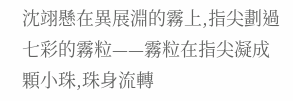沈翊懸在異展淵的霧上,指尖劃過七彩的霧粒——霧粒在指尖凝成顆小珠,珠身流轉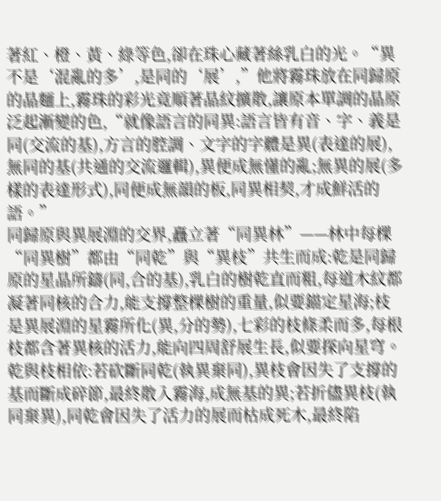著紅、橙、黃、綠等色,卻在珠心藏著絲乳白的光。“異不是‘混亂的多’,是同的‘展’,”他將霧珠放在同歸原的晶麵上,霧珠的彩光竟順著晶紋擴散,讓原本單調的晶原泛起漸變的色,“就像語言的同異:語言皆有音、字、義是同(交流的基),方言的腔調、文字的字體是異(表達的展),無同的基(共通的交流邏輯),異便成無懂的亂;無異的展(多樣的表達形式),同便成無韻的板,同異相契,才成鮮活的語。”
同歸原與異展淵的交界,矗立著“同異林”——林中每棵“同異樹”都由“同乾”與“異枝”共生而成:乾是同歸原的星晶所鑄(同,合的基),乳白的樹乾直而粗,每道木紋都凝著同核的合力,能支撐整棵樹的重量,似要錨定星海;枝是異展淵的星霧所化(異,分的勢),七彩的枝條柔而多,每根枝都含著異核的活力,能向四周舒展生長,似要探向星穹。乾與枝相依:若砍斷同乾(執異棄同),異枝會因失了支撐的基而斷成碎節,最終散入霧海,成無基的異;若折儘異枝(執同棄異),同乾會因失了活力的展而枯成死木,最終陷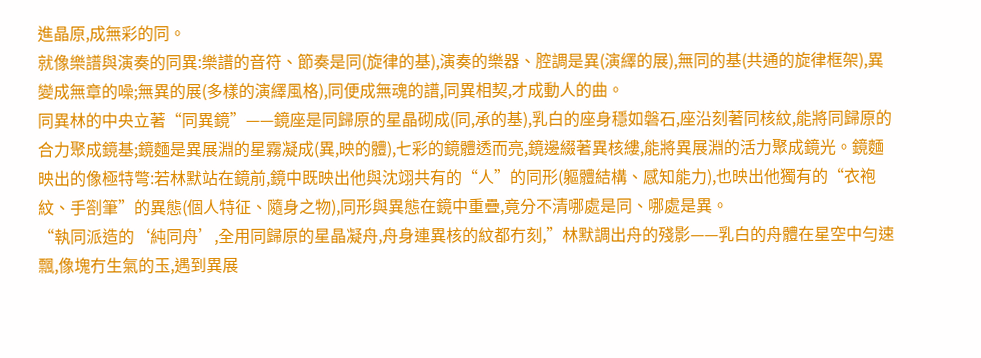進晶原,成無彩的同。
就像樂譜與演奏的同異:樂譜的音符、節奏是同(旋律的基),演奏的樂器、腔調是異(演繹的展),無同的基(共通的旋律框架),異變成無章的噪;無異的展(多樣的演繹風格),同便成無魂的譜,同異相契,才成動人的曲。
同異林的中央立著“同異鏡”——鏡座是同歸原的星晶砌成(同,承的基),乳白的座身穩如磐石,座沿刻著同核紋,能將同歸原的合力聚成鏡基;鏡麵是異展淵的星霧凝成(異,映的體),七彩的鏡體透而亮,鏡邊綴著異核縷,能將異展淵的活力聚成鏡光。鏡麵映出的像極特彆:若林默站在鏡前,鏡中既映出他與沈翊共有的“人”的同形(軀體結構、感知能力),也映出他獨有的“衣袍紋、手劄筆”的異態(個人特征、隨身之物),同形與異態在鏡中重疊,竟分不清哪處是同、哪處是異。
“執同派造的‘純同舟’,全用同歸原的星晶凝舟,舟身連異核的紋都冇刻,”林默調出舟的殘影——乳白的舟體在星空中勻速飄,像塊冇生氣的玉,遇到異展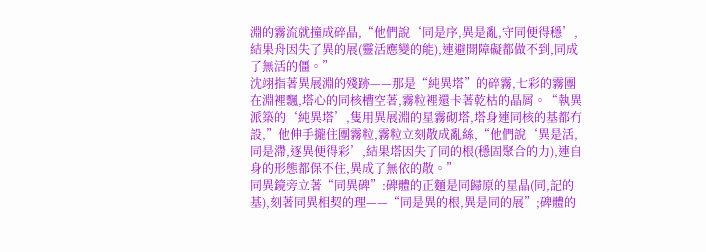淵的霧流就撞成碎晶,“他們說‘同是序,異是亂,守同便得穩’,結果舟因失了異的展(靈活應變的能),連避開障礙都做不到,同成了無活的僵。”
沈翊指著異展淵的殘跡——那是“純異塔”的碎霧,七彩的霧團在淵裡飄,塔心的同核槽空著,霧粒裡還卡著乾枯的晶屑。“執異派築的‘純異塔’,隻用異展淵的星霧砌塔,塔身連同核的基都冇設,”他伸手攏住團霧粒,霧粒立刻散成亂絲,“他們說‘異是活,同是滯,逐異便得彩’,結果塔因失了同的根(穩固聚合的力),連自身的形態都保不住,異成了無依的散。”
同異鏡旁立著“同異碑”:碑體的正麵是同歸原的星晶(同,記的基),刻著同異相契的理——“同是異的根,異是同的展”;碑體的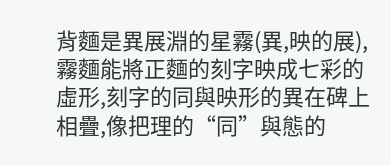背麵是異展淵的星霧(異,映的展),霧麵能將正麵的刻字映成七彩的虛形,刻字的同與映形的異在碑上相疊,像把理的“同”與態的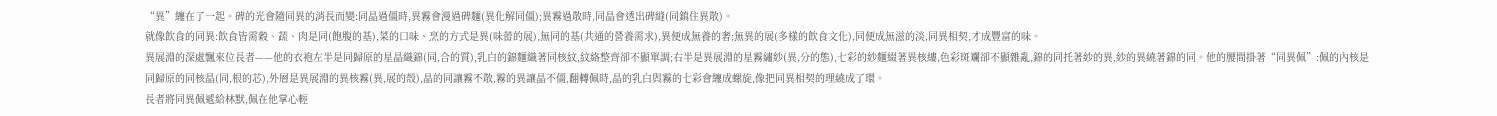“異”纏在了一起。碑的光會隨同異的消長而變:同晶過僵時,異霧會漫過碑麵(異化解同僵);異霧過散時,同晶會透出碑縫(同鎮住異散)。
就像飲食的同異:飲食皆需穀、蔬、肉是同(飽腹的基),菜的口味、烹的方式是異(味蕾的展),無同的基(共通的營養需求),異便成無養的奢;無異的展(多樣的飲食文化),同便成無滋的淡,同異相契,才成豐富的味。
異展淵的深處飄來位長者——他的衣袍左半是同歸原的星晶織錦(同,合的質),乳白的錦麵織著同核紋,紋絡整齊卻不顯單調;右半是異展淵的星霧繡紗(異,分的態),七彩的紗麵綴著異核縷,色彩斑斕卻不顯雜亂,錦的同托著紗的異,紗的異繞著錦的同。他的腰間掛著“同異佩”:佩的內核是同歸原的同核晶(同,根的芯),外層是異展淵的異核霧(異,展的殼),晶的同讓霧不散,霧的異讓晶不僵,翻轉佩時,晶的乳白與霧的七彩會纏成螺旋,像把同異相契的理繞成了環。
長者將同異佩遞給林默,佩在他掌心輕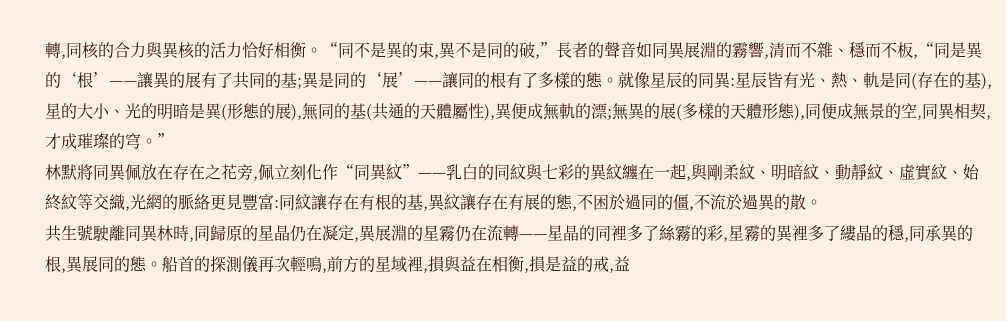轉,同核的合力與異核的活力恰好相衡。“同不是異的束,異不是同的破,”長者的聲音如同異展淵的霧響,清而不雜、穩而不板,“同是異的‘根’——讓異的展有了共同的基;異是同的‘展’——讓同的根有了多樣的態。就像星辰的同異:星辰皆有光、熱、軌是同(存在的基),星的大小、光的明暗是異(形態的展),無同的基(共通的天體屬性),異便成無軌的漂;無異的展(多樣的天體形態),同便成無景的空,同異相契,才成璀璨的穹。”
林默將同異佩放在存在之花旁,佩立刻化作“同異紋”——乳白的同紋與七彩的異紋纏在一起,與剛柔紋、明暗紋、動靜紋、虛實紋、始終紋等交織,光網的脈絡更見豐富:同紋讓存在有根的基,異紋讓存在有展的態,不困於過同的僵,不流於過異的散。
共生號駛離同異林時,同歸原的星晶仍在凝定,異展淵的星霧仍在流轉——星晶的同裡多了絲霧的彩,星霧的異裡多了縷晶的穩,同承異的根,異展同的態。船首的探測儀再次輕鳴,前方的星域裡,損與益在相衡,損是益的戒,益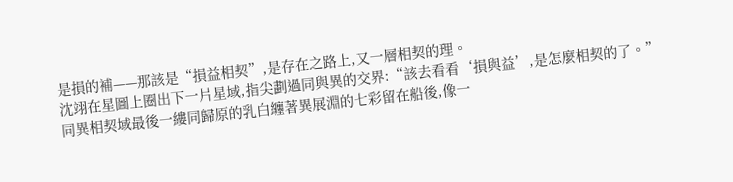是損的補——那該是“損益相契”,是存在之路上,又一層相契的理。
沈翊在星圖上圈出下一片星域,指尖劃過同與異的交界:“該去看看‘損與益’,是怎麼相契的了。”
同異相契域最後一縷同歸原的乳白纏著異展淵的七彩留在船後,像一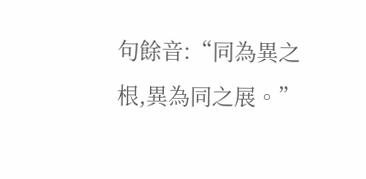句餘音:“同為異之根,異為同之展。”